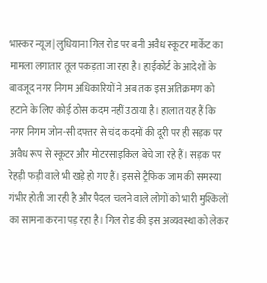भास्कर न्यूज| लुधियाना गिल रोड पर बनी अवैध स्कूटर मार्केट का मामला लगातार तूल पकड़ता जा रहा है। हाईकोर्ट के आदेशों के बावजूद नगर निगम अधिकारियों ने अब तक इस अतिक्रमण को हटाने के लिए कोई ठोस कदम नहीं उठाया है। हालात यह हैं कि नगर निगम जोन-सी दफ्तर से चंद कदमों की दूरी पर ही सड़क पर अवैध रूप से स्कूटर और मोटरसाइकिल बेचे जा रहे हैं। सड़क पर रेहड़ी फड़ी वाले भी खड़े हो गए हैं। इससे ट्रैफिक जाम की समस्या गंभीर होती जा रही है और पैदल चलने वाले लोगों को भारी मुश्किलों का सामना करना पड़ रहा है। गिल रोड की इस अव्यवस्था को लेकर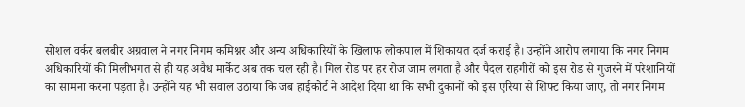सोशल वर्कर बलबीर अग्रवाल ने नगर निगम कमिश्नर और अन्य अधिकारियों के खिलाफ लोकपाल में शिकायत दर्ज कराई है। उन्होंने आरोप लगाया कि नगर निगम अधिकारियों की मिलीभगत से ही यह अवैध मार्केट अब तक चल रही है। गिल रोड पर हर रोज जाम लगता है और पैदल राहगीरों को इस रोड से गुजरने में परेशानियों का सामना करना पड़ता है। उन्होंने यह भी सवाल उठाया कि जब हाईकोर्ट ने आदेश दिया था कि सभी दुकानों को इस एरिया से शिफ्ट किया जाए, तो नगर निगम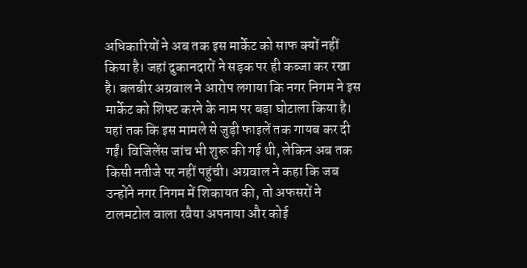अधिकारियों ने अब तक इस मार्केट को साफ क्यों नहीं किया है। जहां दुकानदारों ने सड़क पर ही कब्जा कर रखा है। बलबीर अग्रवाल ने आरोप लगाया कि नगर निगम ने इस मार्केट को शिफ्ट करने के नाम पर बड़ा घोटाला किया है। यहां तक कि इस मामले से जुड़ी फाइलें तक गायब कर दी गईं। विजिलेंस जांच भी शुरू की गई थी, लेकिन अब तक किसी नतीजे पर नहीं पहुंची। अग्रवाल ने कहा कि जब उन्होंने नगर निगम में शिकायत की, तो अफसरों ने टालमटोल वाला रवैया अपनाया और कोई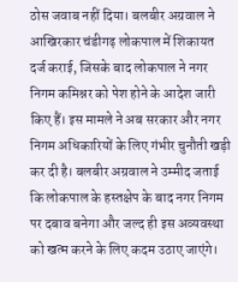ठोस जवाब नहीं दिया। बलबीर अग्रवाल ने आखिरकार चंडीगढ़ लोकपाल में शिकायत दर्ज कराई, जिसके बाद लोकपाल ने नगर निगम कमिश्नर को पेश होने के आदेश जारी किए हैं। इस मामले ने अब सरकार और नगर निगम अधिकारियों के लिए गंभीर चुनौती खड़ी कर दी है। बलबीर अग्रवाल ने उम्मीद जताई कि लोकपाल के हस्तक्षेप के बाद नगर निगम पर दबाव बनेगा और जल्द ही इस अव्यवस्था को खत्म करने के लिए कदम उठाए जाएंगे।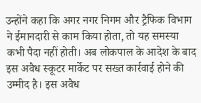उन्होंने कहा कि अगर नगर निगम और ट्रैफिक विभाग ने ईमानदारी से काम किया होता, तो यह समस्या कभी पैदा नहीं होती। अब लोकपाल के आदेश के बाद इस अवैध स्कूटर मार्केट पर सख्त कार्रवाई होने की उम्मीद है। इस अवैध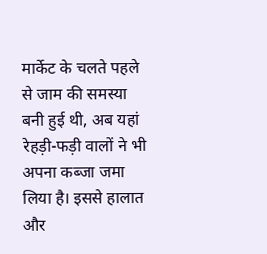मार्केट के चलते पहले से जाम की समस्या बनी हुई थी, अब यहां रेहड़ी-फड़ी वालों ने भी अपना कब्जा जमा लिया है। इससे हालात और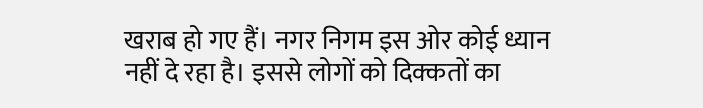खराब हो गए हैं। नगर निगम इस ओर कोई ध्यान नहीं दे रहा है। इससे लोगों को दिक्कतों का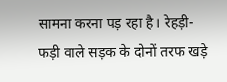सामना करना पड़ रहा है। रेहड़ी-फड़ी वाले सड़क के दोनों तरफ खड़े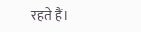रहते हैं।